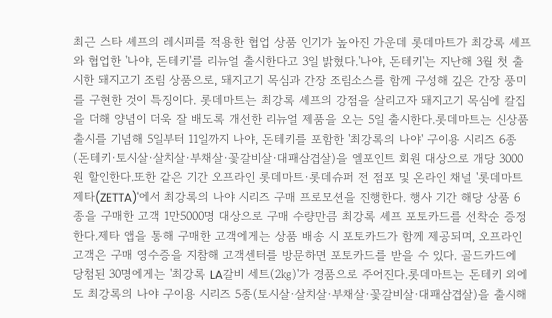최근 스타 셰프의 레시피를 적용한 협업 상품 인기가 높아진 가운데 롯데마트가 최강록 셰프와 협업한 '나야, 돈테키'를 리뉴얼 출시한다고 3일 밝혔다.'나야, 돈테키'는 지난해 3월 첫 출시한 돼지고기 조림 상품으로, 돼지고기 목심과 간장 조림소스를 함께 구성해 깊은 간장 풍미를 구현한 것이 특징이다. 롯데마트는 최강록 셰프의 강점을 살리고자 돼지고기 목심에 칼집을 더해 양념이 더욱 잘 배도록 개선한 리뉴얼 제품을 오는 5일 출시한다.롯데마트는 신상품 출시를 기념해 5일부터 11일까지 나야, 돈테키를 포함한 '최강록의 나야' 구이용 시리즈 6종(돈테키·토시살·살치살·부채살·꽃갈비살·대패삼겹살)을 엘포인트 회원 대상으로 개당 3000원 할인한다.또한 같은 기간 오프라인 롯데마트·롯데슈퍼 전 점포 및 온라인 채널 '롯데마트 제타(ZETTA)'에서 최강록의 나야 시리즈 구매 프로모션을 진행한다. 행사 기간 해당 상품 6종을 구매한 고객 1만5000명 대상으로 구매 수량만큼 최강록 셰프 포토카드를 선착순 증정한다.제타 앱을 통해 구매한 고객에게는 상품 배송 시 포토카드가 함께 제공되며, 오프라인 고객은 구매 영수증을 지참해 고객센터를 방문하면 포토카드를 받을 수 있다. 골드카드에 당첨된 30명에게는 '최강록 LA갈비 세트(2㎏)'가 경품으로 주어진다.롯데마트는 돈테키 외에도 최강록의 나야 구이용 시리즈 5종(토시살·살치살·부채살·꽃갈비살·대패삼겹살)을 출시해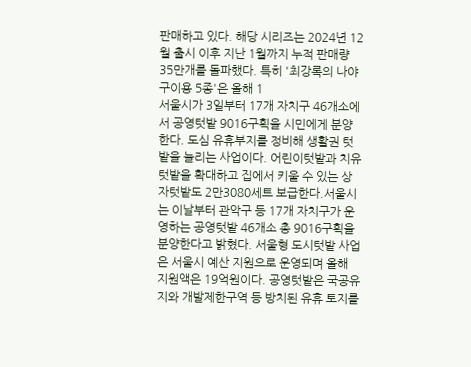판매하고 있다. 해당 시리즈는 2024년 12월 출시 이후 지난 1월까지 누적 판매량 35만개를 돌파했다. 특히 '최강록의 나야 구이용 5종'은 올해 1
서울시가 3일부터 17개 자치구 46개소에서 공영텃밭 9016구획을 시민에게 분양한다. 도심 유휴부지를 정비해 생활권 텃밭을 늘리는 사업이다. 어린이텃밭과 치유텃밭을 확대하고 집에서 키울 수 있는 상자텃밭도 2만3080세트 보급한다.서울시는 이날부터 관악구 등 17개 자치구가 운영하는 공영텃밭 46개소 총 9016구획을 분양한다고 밝혔다. 서울형 도시텃밭 사업은 서울시 예산 지원으로 운영되며 올해 지원액은 19억원이다. 공영텃밭은 국공유지와 개발제한구역 등 방치된 유휴 토지를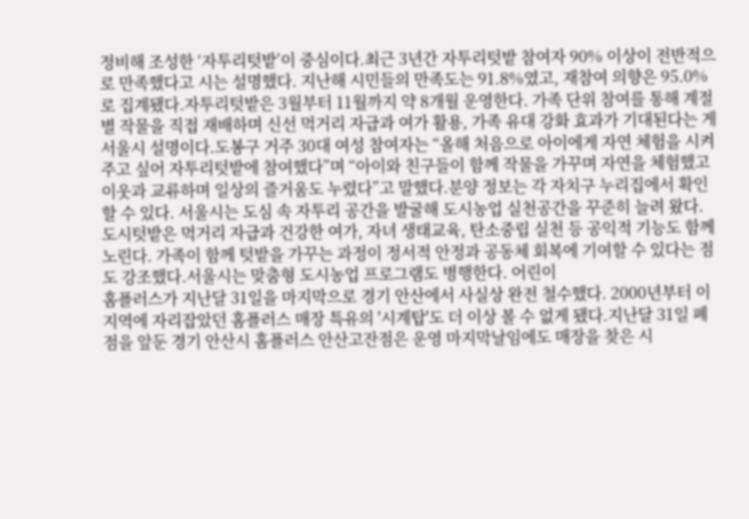정비해 조성한 ‘자투리텃밭’이 중심이다.최근 3년간 자투리텃밭 참여자 90% 이상이 전반적으로 만족했다고 시는 설명했다. 지난해 시민들의 만족도는 91.8%였고, 재참여 의향은 95.0%로 집계됐다.자투리텃밭은 3월부터 11월까지 약 8개월 운영한다. 가족 단위 참여를 통해 계절별 작물을 직접 재배하며 신선 먹거리 자급과 여가 활용, 가족 유대 강화 효과가 기대된다는 게 서울시 설명이다.도봉구 거주 30대 여성 참여자는 “올해 처음으로 아이에게 자연 체험을 시켜주고 싶어 자투리텃밭에 참여했다”며 “아이와 친구들이 함께 작물을 가꾸며 자연을 체험했고 이웃과 교류하며 일상의 즐거움도 누렸다”고 말했다.분양 정보는 각 자치구 누리집에서 확인할 수 있다. 서울시는 도심 속 자투리 공간을 발굴해 도시농업 실천공간을 꾸준히 늘려 왔다. 도시텃밭은 먹거리 자급과 건강한 여가, 자녀 생태교육, 탄소중립 실천 등 공익적 기능도 함께 노린다. 가족이 함께 텃밭을 가꾸는 과정이 정서적 안정과 공동체 회복에 기여할 수 있다는 점도 강조했다.서울시는 맞춤형 도시농업 프로그램도 병행한다. 어린이
홈플러스가 지난달 31일을 마지막으로 경기 안산에서 사실상 완전 철수했다. 2000년부터 이 지역에 자리잡았던 홈플러스 매장 특유의 '시계탑'도 더 이상 볼 수 없게 됐다.지난달 31일 폐점을 앞둔 경기 안산시 홈플러스 안산고잔점은 운영 마지막날임에도 매장을 찾은 시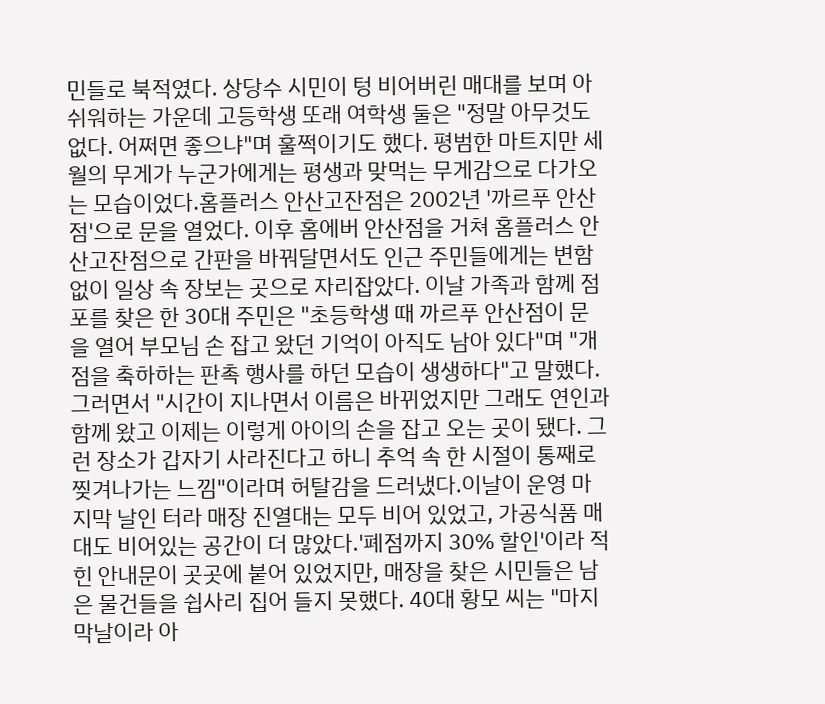민들로 북적였다. 상당수 시민이 텅 비어버린 매대를 보며 아쉬워하는 가운데 고등학생 또래 여학생 둘은 "정말 아무것도 없다. 어쩌면 좋으냐"며 훌쩍이기도 했다. 평범한 마트지만 세월의 무게가 누군가에게는 평생과 맞먹는 무게감으로 다가오는 모습이었다.홈플러스 안산고잔점은 2002년 '까르푸 안산점'으로 문을 열었다. 이후 홈에버 안산점을 거쳐 홈플러스 안산고잔점으로 간판을 바꿔달면서도 인근 주민들에게는 변함없이 일상 속 장보는 곳으로 자리잡았다. 이날 가족과 함께 점포를 찾은 한 30대 주민은 "초등학생 때 까르푸 안산점이 문을 열어 부모님 손 잡고 왔던 기억이 아직도 남아 있다"며 "개점을 축하하는 판촉 행사를 하던 모습이 생생하다"고 말했다.그러면서 "시간이 지나면서 이름은 바뀌었지만 그래도 연인과 함께 왔고 이제는 이렇게 아이의 손을 잡고 오는 곳이 됐다. 그런 장소가 갑자기 사라진다고 하니 추억 속 한 시절이 통째로 찢겨나가는 느낌"이라며 허탈감을 드러냈다.이날이 운영 마지막 날인 터라 매장 진열대는 모두 비어 있었고, 가공식품 매대도 비어있는 공간이 더 많았다.'폐점까지 30% 할인'이라 적힌 안내문이 곳곳에 붙어 있었지만, 매장을 찾은 시민들은 남은 물건들을 쉽사리 집어 들지 못했다. 40대 황모 씨는 "마지막날이라 아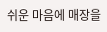쉬운 마음에 매장을